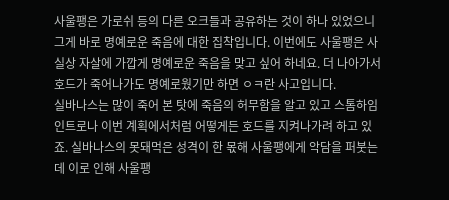사울팽은 가로쉬 등의 다른 오크들과 공유하는 것이 하나 있었으니 그게 바로 명예로운 죽음에 대한 집착입니다. 이번에도 사울팽은 사실상 자살에 가깝게 명예로운 죽음을 맞고 싶어 하네요. 더 나아가서 호드가 죽어나가도 명예로웠기만 하면 ㅇㅋ란 사고입니다.
실바나스는 많이 죽어 본 탓에 죽음의 허무함을 알고 있고 스톰하임 인트로나 이번 계획에서처럼 어떻게든 호드를 지켜나가려 하고 있죠. 실바나스의 못돼먹은 성격이 한 몫해 사울팽에게 악담을 퍼붓는데 이로 인해 사울팽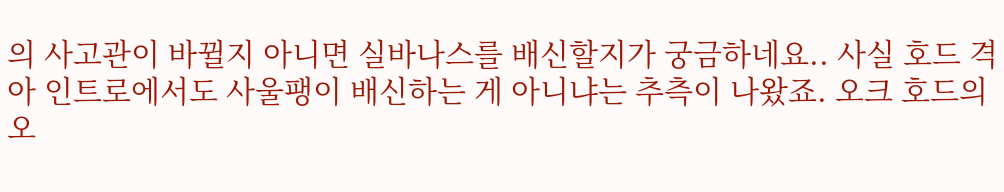의 사고관이 바뀔지 아니면 실바나스를 배신할지가 궁금하네요.. 사실 호드 격아 인트로에서도 사울팽이 배신하는 게 아니냐는 추측이 나왔죠. 오크 호드의 오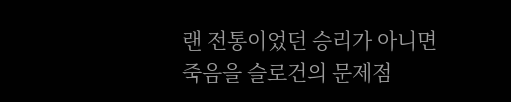랜 전통이었던 승리가 아니면 죽음을 슬로건의 문제점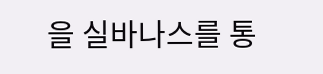을 실바나스를 통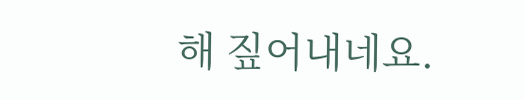해 짚어내네요.